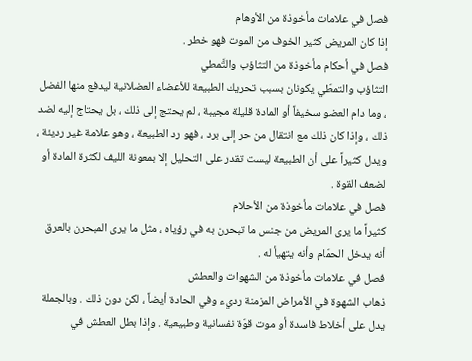فصل في علامات مأخوذة من الأوهام
إذا كان المريض كثير الخوف من الموت فهو خطر .
فصل في أحكام مأخوذة من التثاؤب والتَّمطي
التثاؤب والتمطّي يكونان بسبب تحريك الطبيعة للأعضاء العضلانية ليدفع منها الفضل ، وما دام العضو سخيفاً أو المادة قليلة مجيبة ، لم يحتج إلى ذلك ، بل يحتاج إليه لضد ذلك ، وإذا كان ذلك مع انتقال من حر إلى برد ، فهو رد الطبيعة ، وهو علامة غير رديئة ، ويدل كثيراً على أن الطبيعة ليست تقدر على التحليل إلا بمعونة الليف لكثرة المادة أو لضعف القوة .
فصل في علامات مأخوذة من الأحلام
كثيراً ما يرى المريض من جنس ما تبحرن به في رؤياه ، مثل ما يرى المبحرن بالعرق أنه يدخل الحمّام وأنه يتهيأ له .
فصل في علامات مأخوذة من الشهوات والعطش
ذهاب الشهوة في الأمراض المزمنة رديء وفي الحادة أيضاً ، لكن دون ذلك . وبالجملة يدل على أخلاط فاسدة أو موت قوّة نفسانية وطبيعية . وإذا بطل العطش في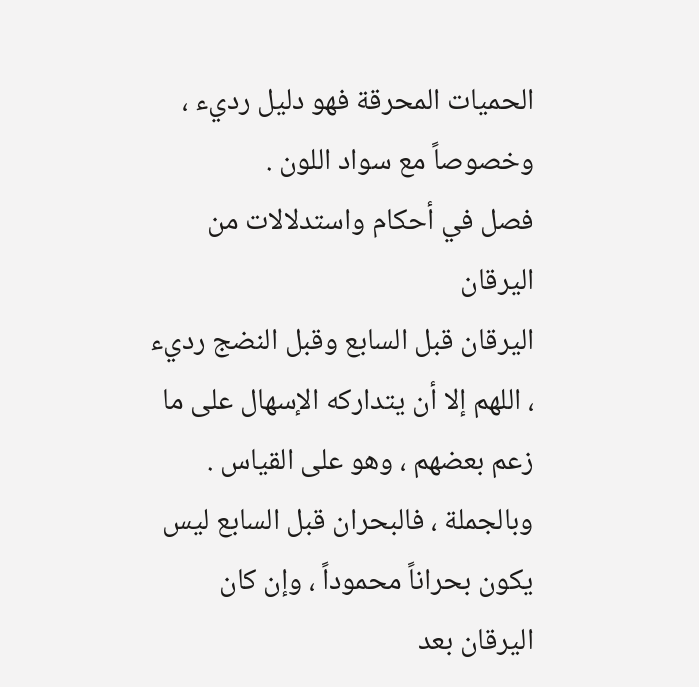الحميات المحرقة فهو دليل رديء ، وخصوصاً مع سواد اللون .
فصل في أحكام واستدلالات من اليرقان
اليرقان قبل السابع وقبل النضج رديء ، اللهم إلا أن يتداركه الإسهال على ما زعم بعضهم ، وهو على القياس .
وبالجملة ، فالبحران قبل السابع ليس يكون بحراناً محموداً ، وإن كان اليرقان بعد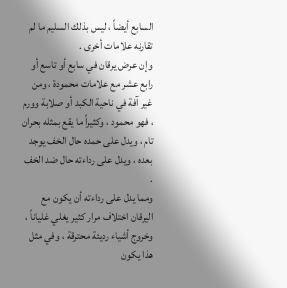السابع أيضاً ، ليس بذلك السليم ما لم تقارنه علامات أخرى .
وإن عرض يرقان في سابع أو تاسع أو رابع عشر مع علامات محمودة ، ومن غير آفة في ناحية الكبد أو صلابة وورم ، فهو محمود ، وكثيراً ما يقع بمثله بحران تام ، ويدل على حمده حال الخف يوجد بعده ، ويدل على رداءته حال ضد الخف .
ومما يدل على رداءته أن يكون مع اليرقان اختلاف مرار كثير يغلي غلياناً ، وخروج أشياء رديئة محترقة ، وفي مثل هذا يكون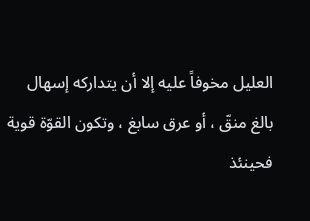العليل مخوفاً عليه إلا أن يتداركه إسهال بالغ منقّ ، أو عرق سابغ ، وتكون القوّة قوية فحينئذ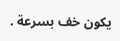يكون خف بسرعة .